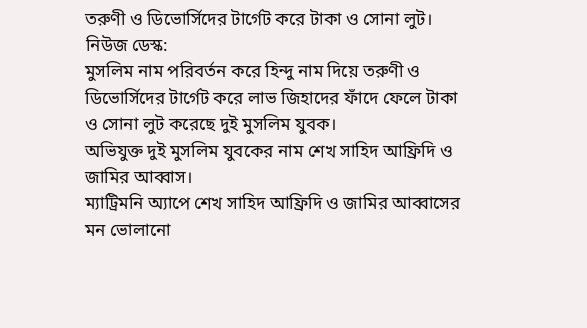তরুণী ও ডিভোর্সিদের টার্গেট করে টাকা ও সোনা লুট।
নিউজ ডেস্ক:
মুসলিম নাম পরিবর্তন করে হিন্দু নাম দিয়ে তরুণী ও ডিভোর্সিদের টার্গেট করে লাভ জিহাদের ফাঁদে ফেলে টাকা ও সোনা লুট করেছে দুই মুসলিম যুবক।
অভিযুক্ত দুই মুসলিম যুবকের নাম শেখ সাহিদ আফ্রিদি ও জামির আব্বাস।
ম্যাট্রিমনি অ্যাপে শেখ সাহিদ আফ্রিদি ও জামির আব্বাসের মন ভোলানো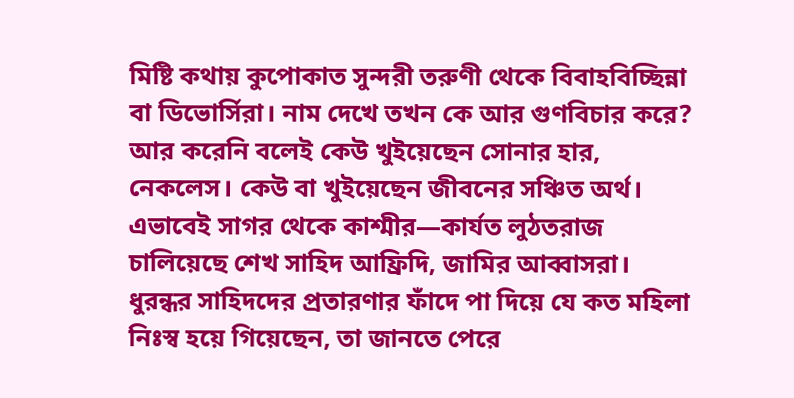মিষ্টি কথায় কুপোকাত সুন্দরী তরুণী থেকে বিবাহবিচ্ছিন্না বা ডিভোর্সিরা। নাম দেখে তখন কে আর গুণবিচার করে? আর করেনি বলেই কেউ খুইয়েছেন সোনার হার, নেকলেস। কেউ বা খুইয়েছেন জীবনের সঞ্চিত অর্থ। এভাবেই সাগর থেকে কাশ্মীর—কার্যত লুঠতরাজ চালিয়েছে শেখ সাহিদ আফ্রিদি, জামির আব্বাসরা। ধুরন্ধর সাহিদদের প্রতারণার ফাঁদে পা দিয়ে যে কত মহিলা নিঃস্ব হয়ে গিয়েছেন, তা জানতে পেরে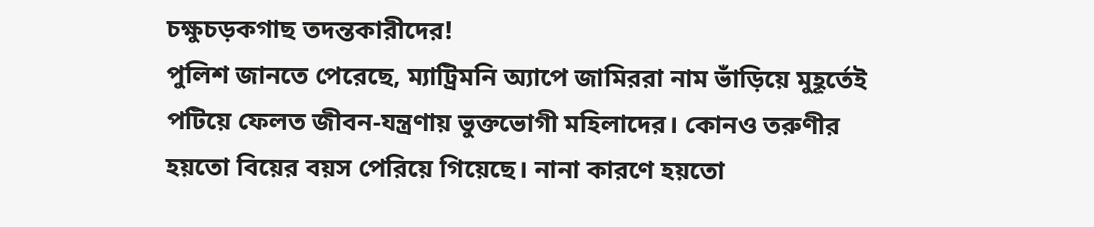চক্ষুচড়কগাছ তদন্তকারীদের!
পুলিশ জানতে পেরেছে, ম্যাট্রিমনি অ্যাপে জামিররা নাম ভাঁড়িয়ে মুহূর্তেই পটিয়ে ফেলত জীবন-যন্ত্রণায় ভুক্তভোগী মহিলাদের। কোনও তরুণীর হয়তো বিয়ের বয়স পেরিয়ে গিয়েছে। নানা কারণে হয়তো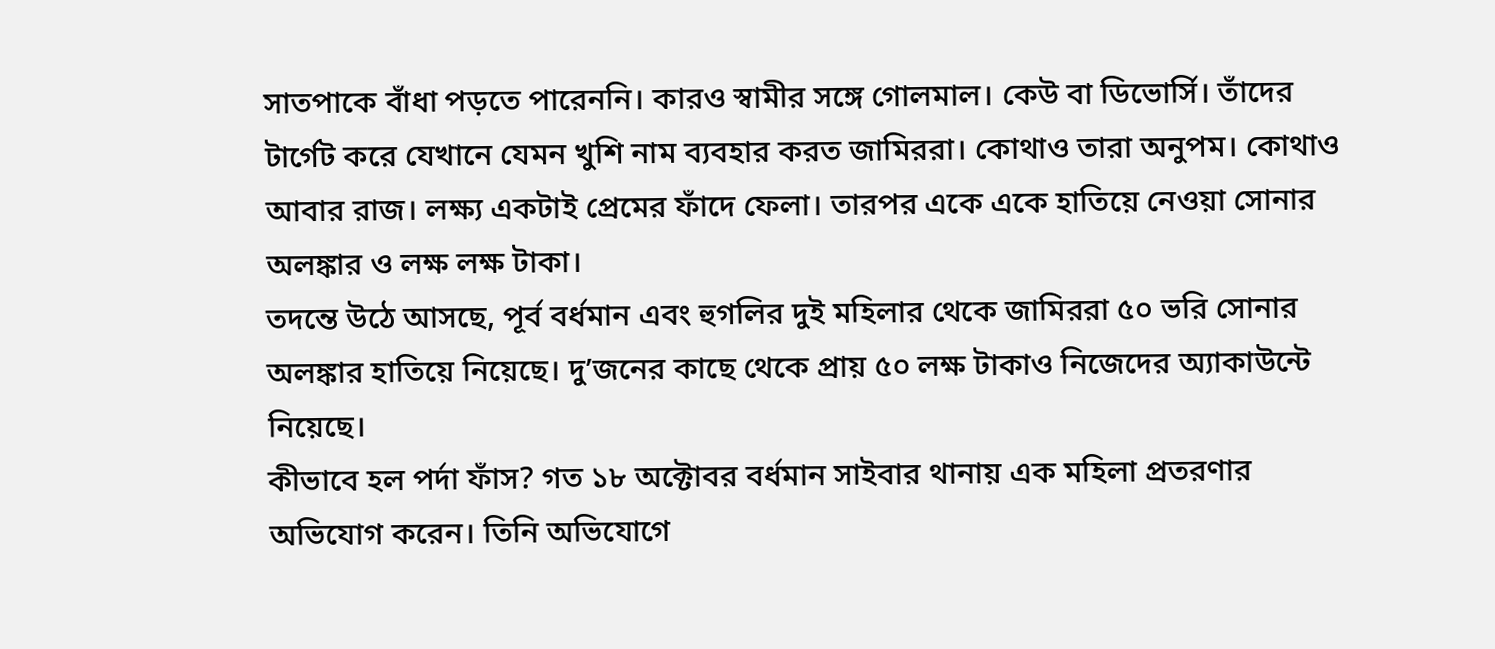সাতপাকে বাঁধা পড়তে পারেননি। কারও স্বামীর সঙ্গে গোলমাল। কেউ বা ডিভোর্সি। তাঁদের টার্গেট করে যেখানে যেমন খুশি নাম ব্যবহার করত জামিররা। কোথাও তারা অনুপম। কোথাও আবার রাজ। লক্ষ্য একটাই প্রেমের ফাঁদে ফেলা। তারপর একে একে হাতিয়ে নেওয়া সোনার অলঙ্কার ও লক্ষ লক্ষ টাকা।
তদন্তে উঠে আসছে, পূর্ব বর্ধমান এবং হুগলির দুই মহিলার থেকে জামিররা ৫০ ভরি সোনার অলঙ্কার হাতিয়ে নিয়েছে। দু’জনের কাছে থেকে প্রায় ৫০ লক্ষ টাকাও নিজেদের অ্যাকাউন্টে নিয়েছে।
কীভাবে হল পর্দা ফাঁস? গত ১৮ অক্টোবর বর্ধমান সাইবার থানায় এক মহিলা প্রতরণার অভিযোগ করেন। তিনি অভিযোগে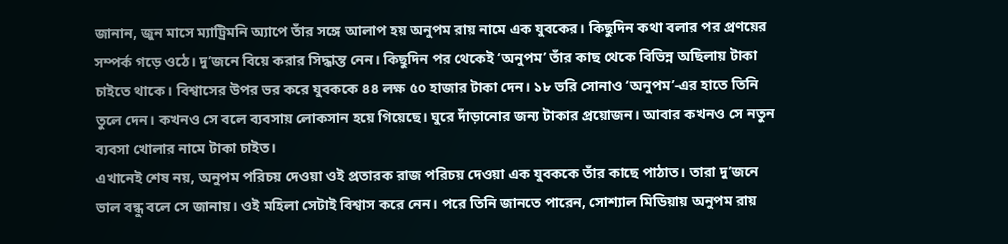জানান, জুন মাসে ম্যাট্রিমনি অ্যাপে তাঁর সঙ্গে আলাপ হয় অনুপম রায় নামে এক যুবকের। কিছুদিন কথা বলার পর প্রণয়ের সম্পর্ক গড়ে ওঠে। দু’জনে বিয়ে করার সিদ্ধান্ত নেন। কিছুদিন পর থেকেই ‘অনুপম’ তাঁর কাছ থেকে বিভিন্ন অছিলায় টাকা চাইতে থাকে। বিশ্বাসের উপর ভর করে যুবককে ৪৪ লক্ষ ৫০ হাজার টাকা দেন। ১৮ ভরি সোনাও ‘অনুপম’-এর হাতে তিনি তুলে দেন। কখনও সে বলে ব্যবসায় লোকসান হয়ে গিয়েছে। ঘুরে দাঁড়ানোর জন্য টাকার প্রয়োজন। আবার কখনও সে নতুন ব্যবসা খোলার নামে টাকা চাইত।
এখানেই শেষ নয়, অনুপম পরিচয় দেওয়া ওই প্রতারক রাজ পরিচয় দেওয়া এক যুবককে তাঁর কাছে পাঠাত। তারা দু’জনে ভাল বন্ধু বলে সে জানায়। ওই মহিলা সেটাই বিশ্বাস করে নেন। পরে তিনি জানতে পারেন, সোশ্যাল মিডিয়ায় অনুপম রায়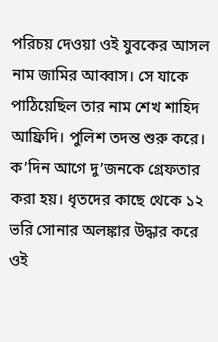পরিচয় দেওয়া ওই যুবকের আসল নাম জামির আব্বাস। সে যাকে পাঠিয়েছিল তার নাম শেখ শাহিদ আফ্রিদি। পুলিশ তদন্ত শুরু করে। ক’দিন আগে দু’জনকে গ্রেফতার করা হয়। ধৃতদের কাছে থেকে ১২ ভরি সোনার অলঙ্কার উদ্ধার করে ওই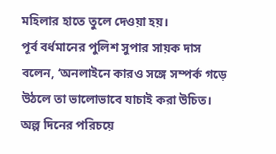মহিলার হাতে তুলে দেওয়া হয়।
পূর্ব বর্ধমানের পুলিশ সুপার সায়ক দাস বলেন, ‘অনলাইনে কারও সঙ্গে সম্পর্ক গড়ে উঠলে তা ভালোভাবে যাচাই করা উচিত। অল্প দিনের পরিচয়ে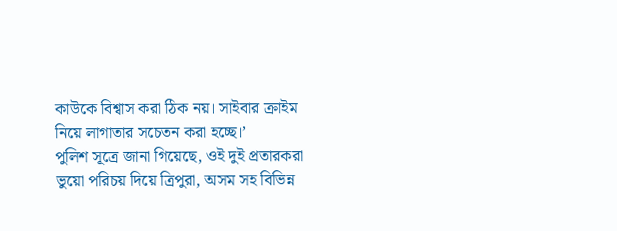কাউকে বিশ্বাস করা ঠিক নয়। সাইবার ক্রাইম নিয়ে লাগাতার সচেতন করা হচ্ছে।’
পুলিশ সূত্রে জানা গিয়েছে, ওই দুই প্রতারকরা ভুয়ো পরিচয় দিয়ে ত্রিপুরা, অসম সহ বিভিন্ন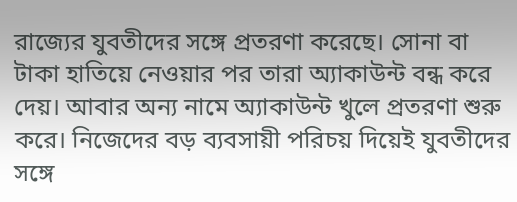রাজ্যের যুবতীদের সঙ্গে প্রতরণা করেছে। সোনা বা টাকা হাতিয়ে নেওয়ার পর তারা অ্যাকাউন্ট বন্ধ করে দেয়। আবার অন্য নামে অ্যাকাউন্ট খুলে প্রতরণা শুরু করে। নিজেদের বড় ব্যবসায়ী পরিচয় দিয়েই যুবতীদের সঙ্গে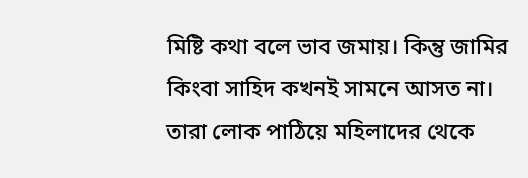মিষ্টি কথা বলে ভাব জমায়। কিন্তু জামির কিংবা সাহিদ কখনই সামনে আসত না। তারা লোক পাঠিয়ে মহিলাদের থেকে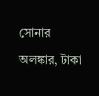সোনার অলঙ্কার, টাকা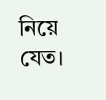নিয়ে যেত।